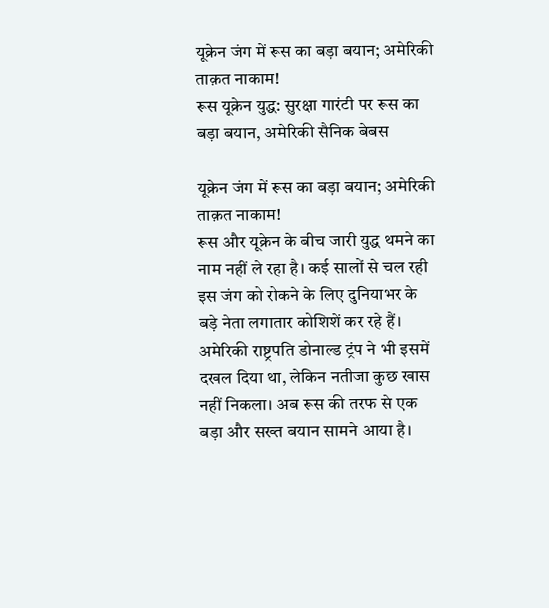यूक्रेन जंग में रूस का बड़ा बयान; अमेरिकी ताक़त नाकाम!
रूस यूक्रेन युद्ध: सुरक्षा गारंटी पर रूस का बड़ा बयान, अमेरिकी सैनिक बेबस

यूक्रेन जंग में रूस का बड़ा बयान; अमेरिकी ताक़त नाकाम!
रूस और यूक्रेन के बीच जारी युद्ध थमने का नाम नहीं ले रहा है। कई सालों से चल रही इस जंग को रोकने के लिए दुनियाभर के बड़े नेता लगातार कोशिशें कर रहे हैं। अमेरिकी राष्ट्रपति डोनाल्ड ट्रंप ने भी इसमें दखल दिया था, लेकिन नतीजा कुछ खास नहीं निकला। अब रूस की तरफ से एक बड़ा और सख्त बयान सामने आया है।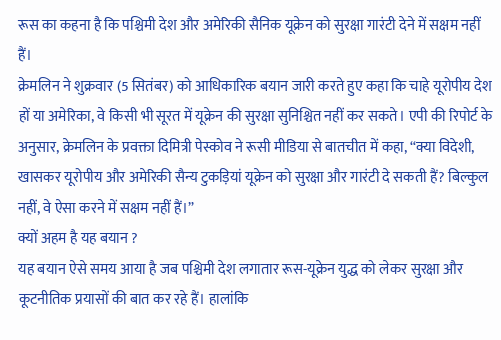रूस का कहना है कि पश्चिमी देश और अमेरिकी सैनिक यूक्रेन को सुरक्षा गारंटी देने में सक्षम नहीं हैं।
क्रेमलिन ने शुक्रवार (5 सितंबर) को आधिकारिक बयान जारी करते हुए कहा कि चाहे यूरोपीय देश हों या अमेरिका, वे किसी भी सूरत में यूक्रेन की सुरक्षा सुनिश्चित नहीं कर सकते। एपी की रिपोर्ट के अनुसार, क्रेमलिन के प्रवक्ता दिमित्री पेस्कोव ने रूसी मीडिया से बातचीत में कहा, “क्या विदेशी, खासकर यूरोपीय और अमेरिकी सैन्य टुकड़ियां यूक्रेन को सुरक्षा और गारंटी दे सकती हैं? बिल्कुल नहीं, वे ऐसा करने में सक्षम नहीं हैं।”
क्यों अहम है यह बयान ?
यह बयान ऐसे समय आया है जब पश्चिमी देश लगातार रूस-यूक्रेन युद्ध को लेकर सुरक्षा और कूटनीतिक प्रयासों की बात कर रहे हैं। हालांकि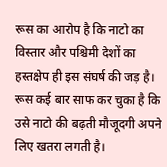रूस का आरोप है कि नाटो का विस्तार और पश्चिमी देशों का हस्तक्षेप ही इस संघर्ष की जड़ है। रूस कई बार साफ कर चुका है कि उसे नाटो की बढ़ती मौजूदगी अपने लिए खतरा लगती है।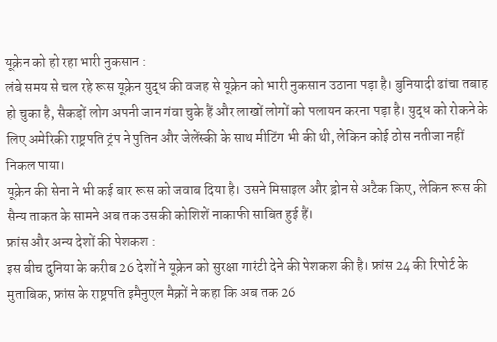यूक्रेन को हो रहा भारी नुकसान :
लंबे समय से चल रहे रूस यूक्रेन युद्ध की वजह से यूक्रेन को भारी नुकसान उठाना पड़ा है। बुनियादी ढांचा तबाह हो चुका है, सैकड़ों लोग अपनी जान गंवा चुके हैं और लाखों लोगों को पलायन करना पड़ा है। युद्ध को रोकने के लिए अमेरिकी राष्ट्रपति ट्रंप ने पुतिन और जेलेंस्की के साथ मीटिंग भी की थी, लेकिन कोई ठोस नतीजा नहीं निकल पाया।
यूक्रेन की सेना ने भी कई बार रूस को जवाब दिया है। उसने मिसाइल और ड्रोन से अटैक किए, लेकिन रूस की सैन्य ताकत के सामने अब तक उसकी कोशिशें नाकाफी साबित हुई हैं।
फ्रांस और अन्य देशों की पेशकश :
इस बीच दुनिया के करीब 26 देशों ने यूक्रेन को सुरक्षा गारंटी देने की पेशकश की है। फ्रांस 24 की रिपोर्ट के मुताबिक, फ्रांस के राष्ट्रपति इमैनुएल मैक्रों ने कहा कि अब तक 26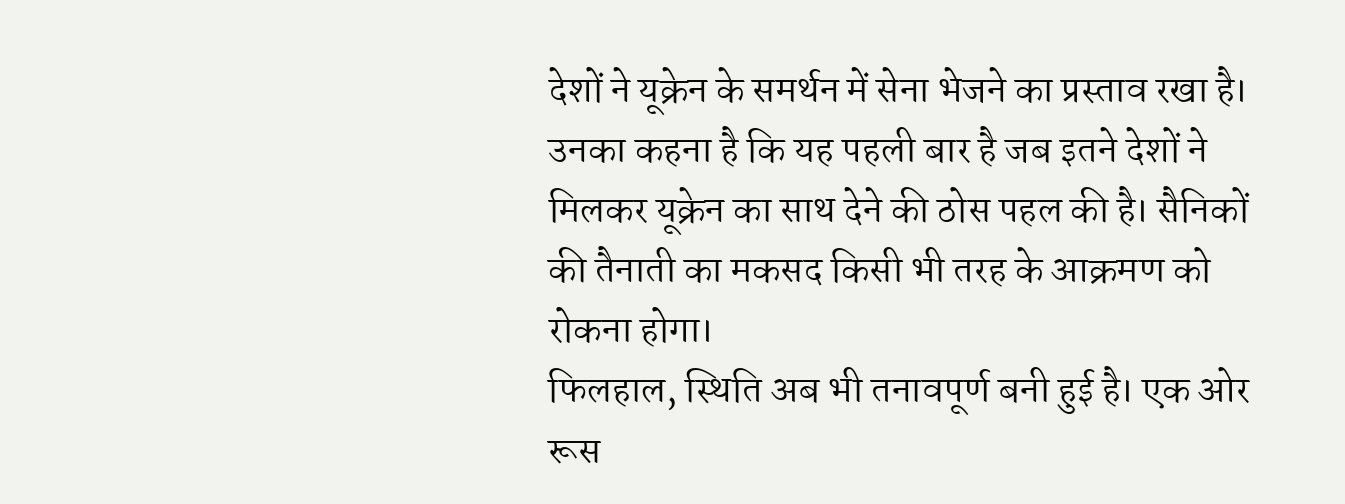देशों ने यूक्रेन के समर्थन में सेना भेजने का प्रस्ताव रखा है। उनका कहना है कि यह पहली बार है जब इतने देशों ने मिलकर यूक्रेन का साथ देने की ठोस पहल की है। सैनिकों की तैनाती का मकसद किसी भी तरह के आक्रमण को रोकना होगा।
फिलहाल, स्थिति अब भी तनावपूर्ण बनी हुई है। एक ओर रूस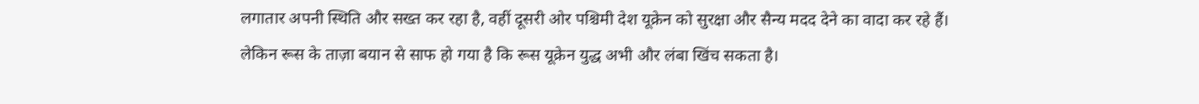लगातार अपनी स्थिति और सख्त कर रहा है, वहीं दूसरी ओर पश्चिमी देश यूक्रेन को सुरक्षा और सैन्य मदद देने का वादा कर रहे हैं। लेकिन रूस के ताज़ा बयान से साफ हो गया है कि रूस यूक्रेन युद्ध अभी और लंबा खिंच सकता है।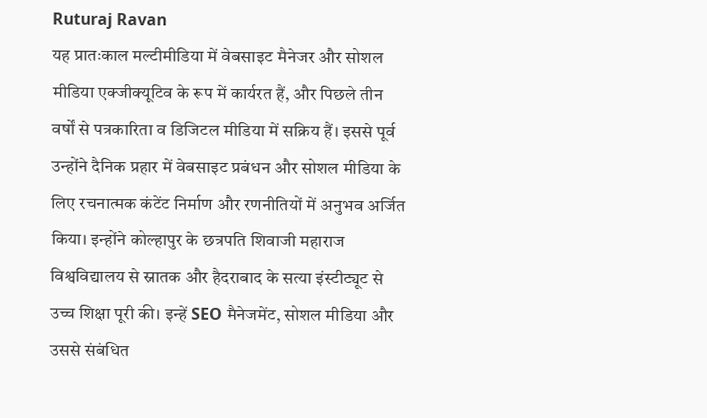Ruturaj Ravan
यह प्रातःकाल मल्टीमीडिया में वेबसाइट मैनेजर और सोशल मीडिया एक्जीक्यूटिव के रूप में कार्यरत हैं, और पिछले तीन वर्षों से पत्रकारिता व डिजिटल मीडिया में सक्रिय हैं। इससे पूर्व उन्होंने दैनिक प्रहार में वेबसाइट प्रबंधन और सोशल मीडिया के लिए रचनात्मक कंटेंट निर्माण और रणनीतियों में अनुभव अर्जित किया। इन्होंने कोल्हापुर के छत्रपति शिवाजी महाराज विश्वविद्यालय से स्नातक और हैदराबाद के सत्या इंस्टीट्यूट से उच्च शिक्षा पूरी की। इन्हें SEO मैनेजमेंट, सोशल मीडिया और उससे संबंधित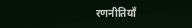रणनीतियाँ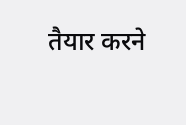तैयार करने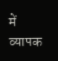में व्यापक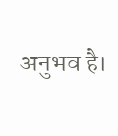अनुभव है।